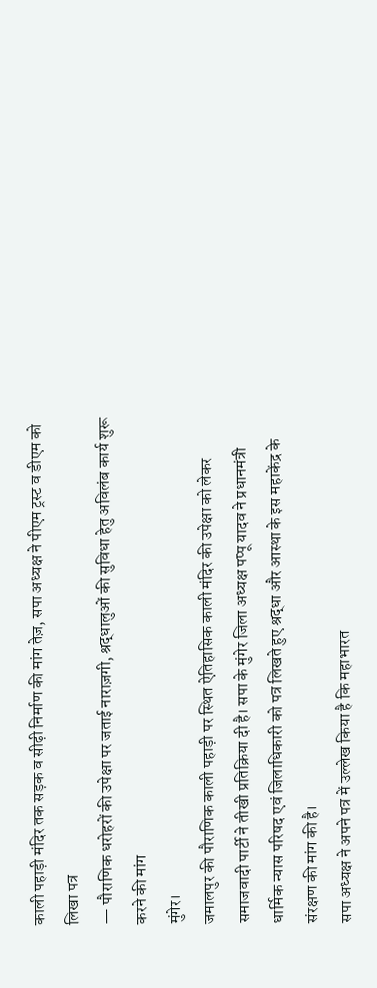काली पहाड़ी मंदिर तक सड़क व सीढ़ी निर्माण की मांग तेज़, सपा अध्यक्ष ने पीएम ट्रस्ट व डीएम को लिखा पत्र
— पौराणिक धरोहरों की उपेक्षा पर जताई नाराज़गी, श्रद्धालुओं की सुविधा हेतु अविलंब कार्य शुरू करने की मांग
मुंगेर।
जमालपुर की पौराणिक काली पहाड़ी पर स्थित ऐतिहासिक काली मंदिर की उपेक्षा को लेकर समाजवादी पार्टी ने तीखी प्रतिक्रिया दी है। सपा के मुंगेर जिला अध्यक्ष पप्पू यादव ने प्रधानमंत्री धार्मिक न्यास परिषद एवं जिलाधिकारी को पत्र लिखते हुए श्रद्धा और आस्था के इस महाकेंद्र के संरक्षण की मांग की है।
सपा अध्यक्ष ने अपने पत्र में उल्लेख किया है कि महाभारत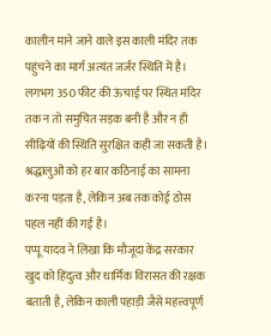कालीन माने जाने वाले इस काली मंदिर तक पहुंचने का मार्ग अत्यंत जर्जर स्थिति में है। लगभग 350 फीट की ऊंचाई पर स्थित मंदिर तक न तो समुचित सड़क बनी है और न ही सीढ़ियों की स्थिति सुरक्षित कही जा सकती है। श्रद्धालुओं को हर बार कठिनाई का सामना करना पड़ता है, लेकिन अब तक कोई ठोस पहल नहीं की गई है।
पप्पू यादव ने लिखा कि मौजूदा केंद्र सरकार खुद को हिंदुत्व और धार्मिक विरासत की रक्षक बताती है, लेकिन काली पहाड़ी जैसे महत्त्वपूर्ण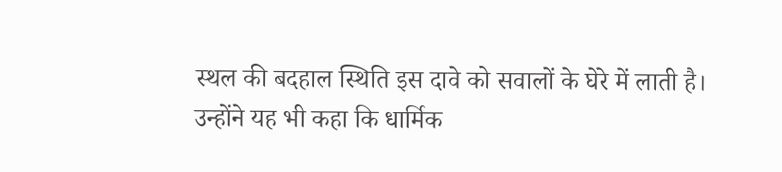स्थल की बदहाल स्थिति इस दावे को सवालों के घेरे में लाती है। उन्होंने यह भी कहा कि धार्मिक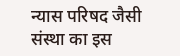न्यास परिषद जैसी संस्था का इस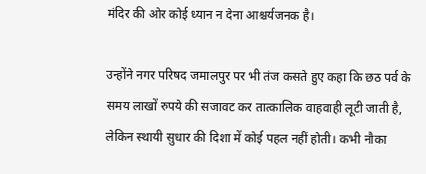मंदिर की ओर कोई ध्यान न देना आश्चर्यजनक है।

उन्होंने नगर परिषद जमालपुर पर भी तंज कसते हुए कहा कि छठ पर्व के समय लाखों रुपये की सजावट कर तात्कालिक वाहवाही लूटी जाती है, लेकिन स्थायी सुधार की दिशा में कोई पहल नहीं होती। कभी नौका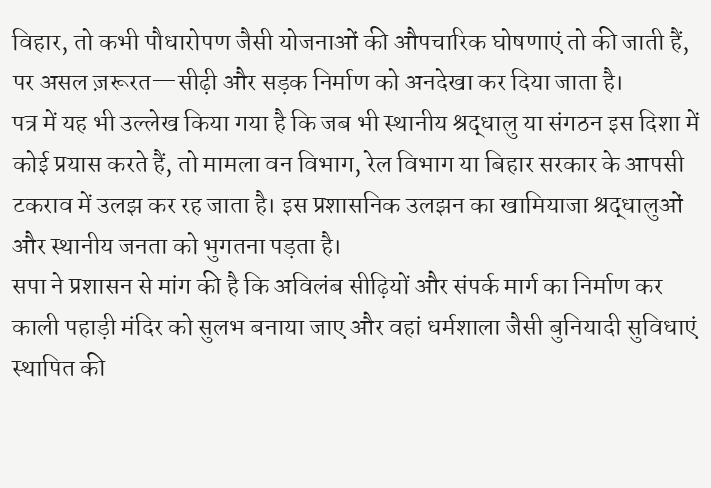विहार, तो कभी पौधारोपण जैसी योजनाओं की औपचारिक घोषणाएं तो की जाती हैं, पर असल ज़रूरत—सीढ़ी और सड़क निर्माण को अनदेखा कर दिया जाता है।
पत्र में यह भी उल्लेख किया गया है कि जब भी स्थानीय श्रद्धालु या संगठन इस दिशा में कोई प्रयास करते हैं, तो मामला वन विभाग, रेल विभाग या बिहार सरकार के आपसी टकराव में उलझ कर रह जाता है। इस प्रशासनिक उलझन का खामियाजा श्रद्धालुओं और स्थानीय जनता को भुगतना पड़ता है।
सपा ने प्रशासन से मांग की है कि अविलंब सीढ़ियों और संपर्क मार्ग का निर्माण कर काली पहाड़ी मंदिर को सुलभ बनाया जाए और वहां धर्मशाला जैसी बुनियादी सुविधाएं स्थापित की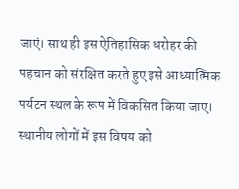जाएं। साथ ही इस ऐतिहासिक धरोहर की पहचान को संरक्षित करते हुए इसे आध्यात्मिक पर्यटन स्थल के रूप में विकसित किया जाए।
स्थानीय लोगों में इस विषय को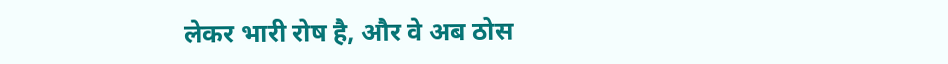लेकर भारी रोष है, और वे अब ठोस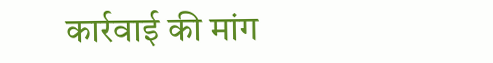कार्रवाई की मांग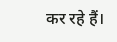कर रहे हैं।